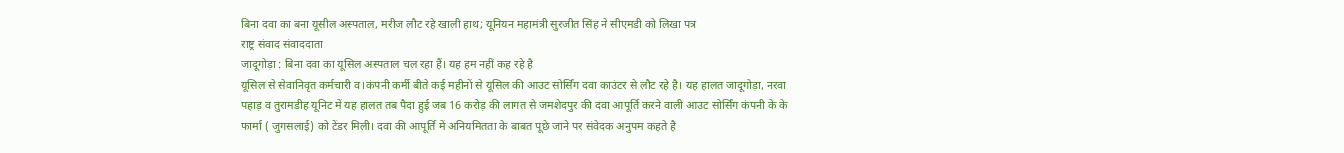बिना दवा का बना यूसील अस्पताल, मरीज लौट रहे खाली हाथ; यूनियन महामंत्री सुरजीत सिंह ने सीएमडी को लिखा पत्र
राष्ट्र संवाद संवाददाता
जादूगोड़ा : बिना दवा का यूसिल अस्पताल चल रहा हैं। यह हम नहीं कह रहे है
यूसिल से सेवानिवृत कर्मचारी व।कंपनी कर्मी बीते कई महीनों से यूसिल की आउट सोर्सिंग दवा काउंटर से लौट रहे है। यह हालत जादूगोड़ा, नरवा पहाड़ व तुरामडीह यूनिट में यह हालत तब पैदा हुई जब 16 करोड़ की लागत से जमशेदपुर की दवा आपूर्ति करने वाली आउट सोर्सिंग कंपनी के के फार्मा ( जुगसलाई) को टेंडर मिली। दवा की आपूर्ति में अनियमितता के बाबत पूछे जाने पर संवेदक अनुपम कहते है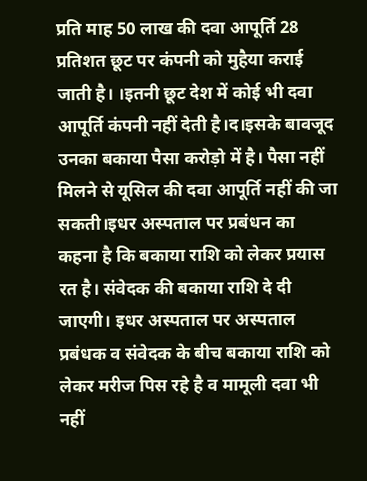प्रति माह 50 लाख की दवा आपूर्ति 28 प्रतिशत छूट पर कंपनी को मुहैया कराई जाती है। ।इतनी छूट देश में कोई भी दवा आपूर्ति कंपनी नहीं देती है।द।इसके बावजूद उनका बकाया पैसा करोड़ो में है। पैसा नहीं मिलने से यूसिल की दवा आपूर्ति नहीं की जा सकती।इधर अस्पताल पर प्रबंधन का कहना है कि बकाया राशि को लेकर प्रयास रत है। संवेदक की बकाया राशि दे दी जाएगी। इधर अस्पताल पर अस्पताल प्रबंधक व संवेदक के बीच बकाया राशि को लेकर मरीज पिस रहे है व मामूली दवा भी नहीं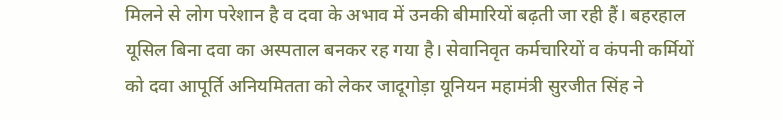मिलने से लोग परेशान है व दवा के अभाव में उनकी बीमारियों बढ़ती जा रही हैं। बहरहाल यूसिल बिना दवा का अस्पताल बनकर रह गया है। सेवानिवृत कर्मचारियों व कंपनी कर्मियों को दवा आपूर्ति अनियमितता को लेकर जादूगोड़ा यूनियन महामंत्री सुरजीत सिंह ने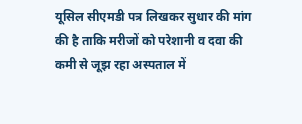यूसिल सीएमडी पत्र लिखकर सुधार की मांग की है ताकि मरीजों को परेशानी व दवा की कमी से जूझ रहा अस्पताल में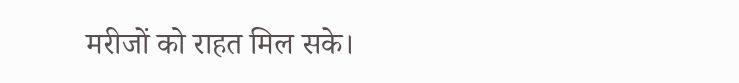मरीजों को राहत मिल सके।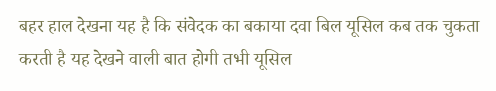बहर हाल देखना यह है कि संवेदक का बकाया दवा बिल यूसिल कब तक चुकता करती है यह देखने वाली बात होगी तभी यूसिल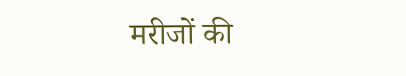मरीजों की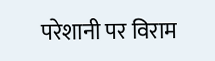परेशानी पर विराम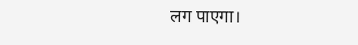लग पाएगा।